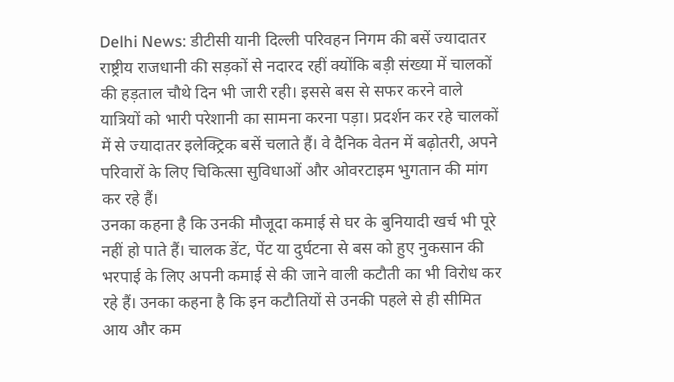Delhi News: डीटीसी यानी दिल्ली परिवहन निगम की बसें ज्यादातर राष्ट्रीय राजधानी की सड़कों से नदारद रहीं क्योंकि बड़ी संख्या में चालकों की हड़ताल चौथे दिन भी जारी रही। इससे बस से सफर करने वाले यात्रियों को भारी परेशानी का सामना करना पड़ा। प्रदर्शन कर रहे चालकों में से ज्यादातर इलेक्ट्रिक बसें चलाते हैं। वे दैनिक वेतन में बढ़ोतरी, अपने परिवारों के लिए चिकित्सा सुविधाओं और ओवरटाइम भुगतान की मांग कर रहे हैं।
उनका कहना है कि उनकी मौजूदा कमाई से घर के बुनियादी खर्च भी पूरे नहीं हो पाते हैं। चालक डेंट, पेंट या दुर्घटना से बस को हुए नुकसान की भरपाई के लिए अपनी कमाई से की जाने वाली कटौती का भी विरोध कर रहे हैं। उनका कहना है कि इन कटौतियों से उनकी पहले से ही सीमित आय और कम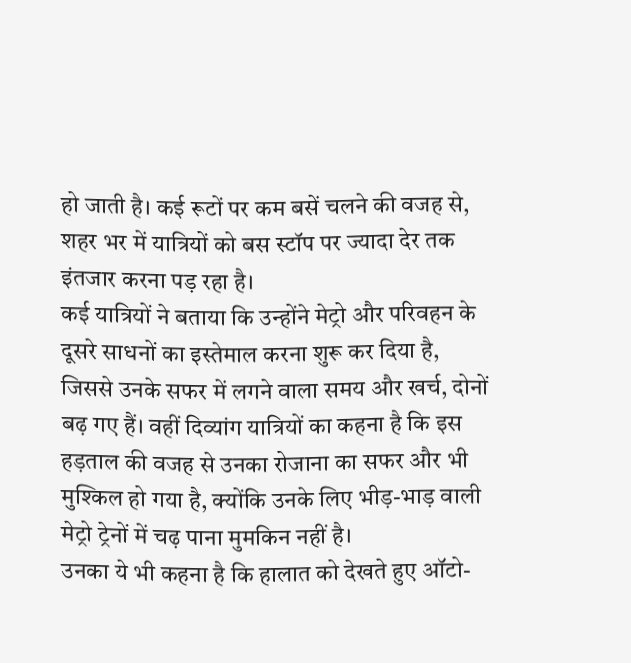हो जाती है। कई रूटों पर कम बसें चलने की वजह से, शहर भर में यात्रियों को बस स्टॉप पर ज्यादा देर तक इंतजार करना पड़ रहा है।
कई यात्रियों ने बताया कि उन्होंने मेट्रो और परिवहन के दूसरे साधनों का इस्तेमाल करना शुरू कर दिया है, जिससे उनके सफर में लगने वाला समय और खर्च, दोनों बढ़ गए हैं। वहीं दिव्यांग यात्रियों का कहना है कि इस हड़ताल की वजह से उनका रोजाना का सफर और भी मुश्किल हो गया है, क्योंकि उनके लिए भीड़-भाड़ वाली मेट्रो ट्रेनों में चढ़ पाना मुमकिन नहीं है।
उनका ये भी कहना है कि हालात को देखते हुए ऑटो-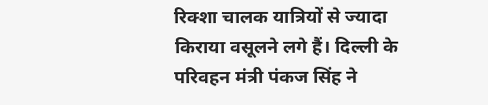रिक्शा चालक यात्रियों से ज्यादा किराया वसूलने लगे हैं। दिल्ली के परिवहन मंत्री पंकज सिंह ने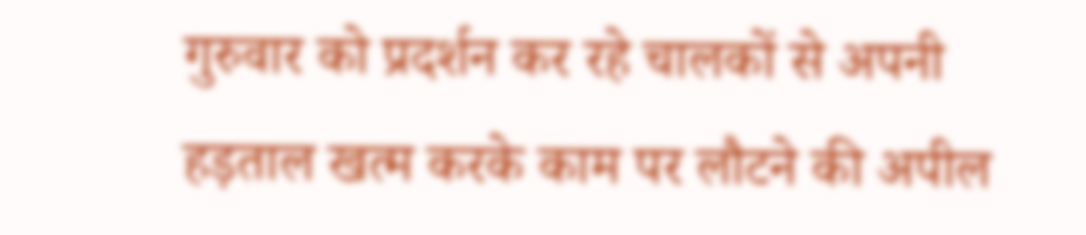गुरुवार को प्रदर्शन कर रहे चालकों से अपनी हड़ताल खत्म करके काम पर लौटने की अपील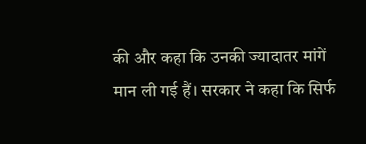की और कहा कि उनकी ज्यादातर मांगें मान ली गई हैं। सरकार ने कहा कि सिर्फ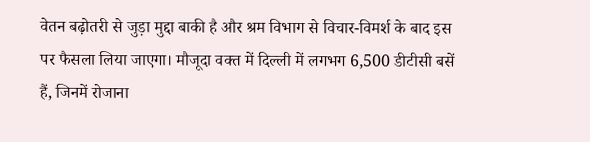वेतन बढ़ोतरी से जुड़ा मुद्दा बाकी है और श्रम विभाग से विचार-विमर्श के बाद इस पर फैसला लिया जाएगा। मौजूदा वक्त में दिल्ली में लगभग 6,500 डीटीसी बसें हैं, जिनमें रोजाना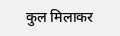कुल मिलाकर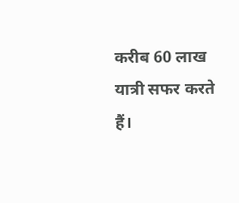करीब 60 लाख यात्री सफर करते हैं।